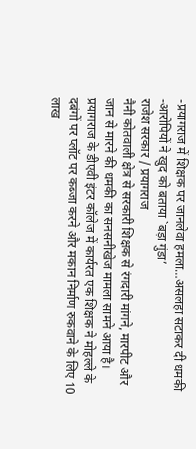-प्रयागराज में शिक्षक पर जानलेवा हमला…असलहा सटाकर दी धमकी
-आरोपियों ने खुद को बताया `बड़ा गुंडा’
राजेश सरकार / प्रयागराज
नैनी कोतवाली क्षेत्र से सरकारी शिक्षक से रंगदारी मांगने, मारपीट और जान से मारने की धमकी का सनसनीखेज मामला सामने आया है। प्रयागराज के डीएवी इंटर कॉलेज में कार्यरत एक शिक्षक ने मोहल्ले के दबंगों पर प्लॉट पर कब्जा करने और मकान निर्माण रुकवाने के लिए 10 लाख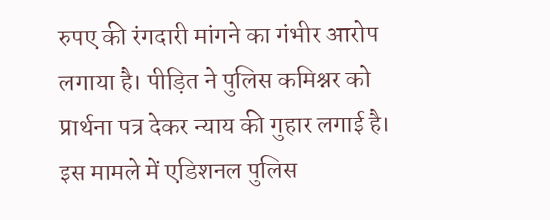रुपए की रंगदारी मांगने का गंभीर आरोप लगाया है। पीड़ित ने पुलिस कमिश्नर को प्रार्थना पत्र देकर न्याय की गुहार लगाई है।
इस मामले में एडिशनल पुलिस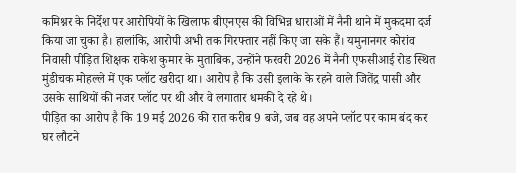कमिश्नर के निर्देश पर आरोपियों के खिलाफ बीएनएस की विभिन्न धाराओं में नैनी थाने में मुकदमा दर्ज किया जा चुका है। हालांकि, आरोपी अभी तक गिरफ्तार नहीं किए जा सके हैं। यमुनानगर कोरांव निवासी पीड़ित शिक्षक राकेश कुमार के मुताबिक, उन्होंने फरवरी 2026 में नैनी एफसीआई रोड स्थित मुंडीचक मोहल्ले में एक प्लॉट खरीदा था। आरोप है कि उसी इलाके के रहने वाले जितेंद्र पासी और उसके साथियों की नजर प्लॉट पर थी और वे लगातार धमकी दे रहे थे।
पीड़ित का आरोप है कि 19 मई 2026 की रात करीब 9 बजे, जब वह अपने प्लॉट पर काम बंद कर घर लौटने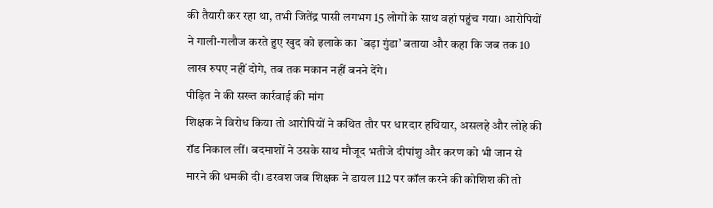की तैयारी कर रहा था, तभी जितेंद्र पासी लगभग 15 लोगों के साथ वहां पहुंच गया। आरोपियों ने गाली-गलौज करते हुए खुद को इलाके का `बड़ा गुंडा’ बताया और कहा कि जब तक 10 लाख रुपए नहीं दोगे, तब तक मकान नहीं बनने देंगे।
पीड़ित ने की सख्त कार्रवाई की मांग
शिक्षक ने विरोध किया तो आरोपियों ने कथित तौर पर धारदार हथियार, असलहे और लोहे की रॉड निकाल लीं। बदमाशों ने उसके साथ मौजूद भतीजे दीपांशु और करण को भी जान से मारने की धमकी दी। डरवश जब शिक्षक ने डायल 112 पर कॉल करने की कोशिश की तो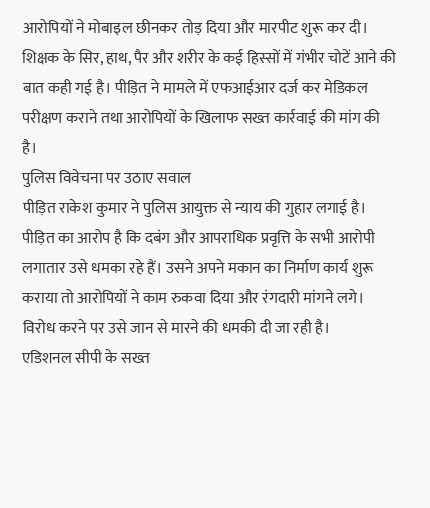आरोपियों ने मोबाइल छीनकर तोड़ दिया और मारपीट शुरू कर दी। शिक्षक के सिर, हाथ, पैर और शरीर के कई हिस्सों में गंभीर चोटें आने की बात कही गई है। पीड़ित ने मामले में एफआईआर दर्ज कर मेडिकल परीक्षण कराने तथा आरोपियों के खिलाफ सख्त कार्रवाई की मांग की है।
पुलिस विवेचना पर उठाए सवाल
पीड़ित राकेश कुमार ने पुलिस आयुक्त से न्याय की गुहार लगाई है। पीड़ित का आरोप है कि दबंग और आपराधिक प्रवृत्ति के सभी आरोपी लगातार उसे धमका रहे हैं। उसने अपने मकान का निर्माण कार्य शुरू कराया तो आरोपियों ने काम रुकवा दिया और रंगदारी मांगने लगे। विरोध करने पर उसे जान से मारने की धमकी दी जा रही है।
एडिशनल सीपी के सख्त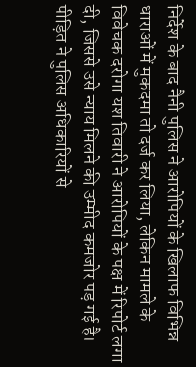निर्देश के बाद नैनी पुलिस ने आरोपियों के खिलाफ विभिन्न धाराओं में मुकदमा तो दर्ज कर लिया, लेकिन मामले के विवेचक दरोगा यश तिवारी ने आरोपियों के पक्ष में रिपोर्ट लगा दी, जिससे उसे न्याय मिलने की उम्मीद कमजोर पड़ गई है। पीड़ित ने पुलिस अधिकारियों से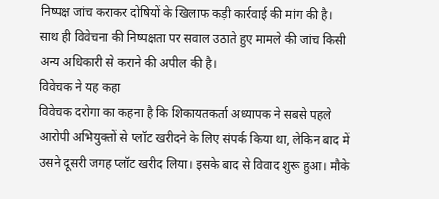निष्पक्ष जांच कराकर दोषियों के खिलाफ कड़ी कार्रवाई की मांग की है। साथ ही विवेचना की निष्पक्षता पर सवाल उठाते हुए मामले की जांच किसी अन्य अधिकारी से कराने की अपील की है।
विवेचक ने यह कहा
विवेचक दरोगा का कहना है कि शिकायतकर्ता अध्यापक ने सबसे पहले आरोपी अभियुक्तों से प्लॉट खरीदने के लिए संपर्क किया था, लेकिन बाद में उसने दूसरी जगह प्लॉट खरीद लिया। इसके बाद से विवाद शुरू हुआ। मौके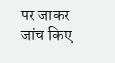पर जाकर जांच किए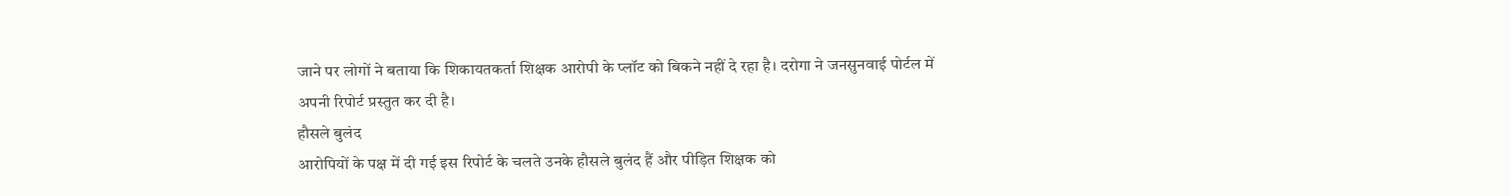जाने पर लोगों ने बताया कि शिकायतकर्ता शिक्षक आरोपी के प्लॉट को बिकने नहीं दे रहा है। दरोगा ने जनसुनवाई पोर्टल में अपनी रिपोर्ट प्रस्तुत कर दी है।
हौसले बुलंद
आरोपियों के पक्ष में दी गई इस रिपोर्ट के चलते उनके हौसले बुलंद हैं और पीड़ित शिक्षक को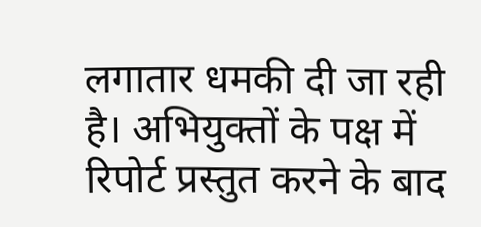लगातार धमकी दी जा रही है। अभियुक्तों के पक्ष में रिपोर्ट प्रस्तुत करने के बाद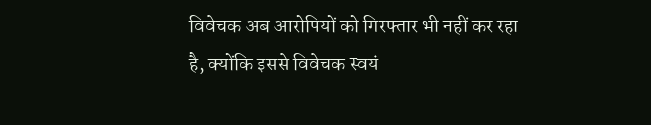विवेचक अब आरोपियों को गिरफ्तार भी नहीं कर रहा है, क्योंकि इससे विवेचक स्वयं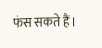फंस सकते हैं।